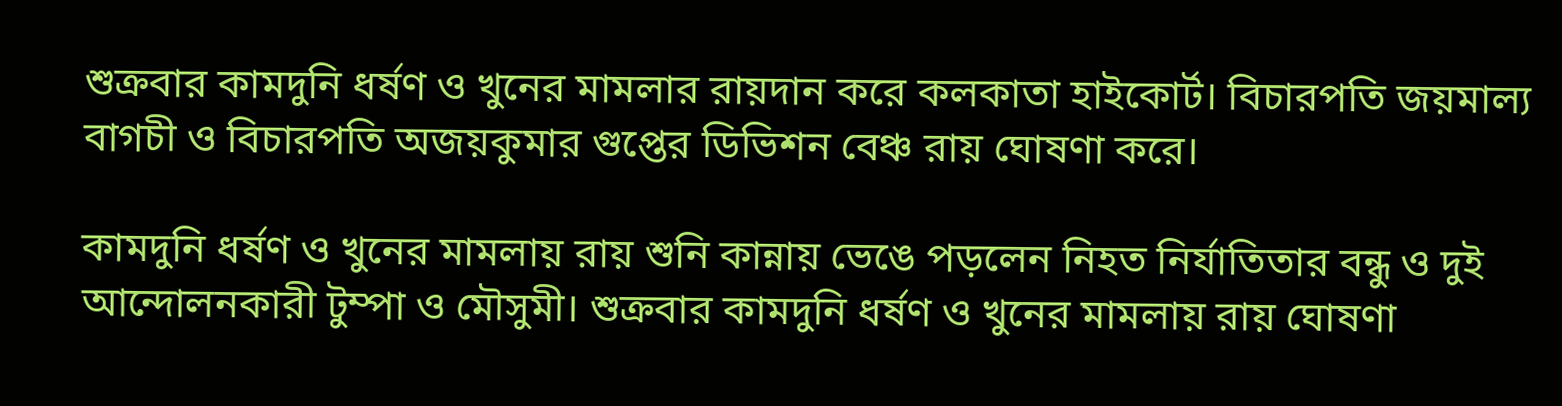শুক্রবার কামদুনি ধর্ষণ ও খুনের মামলার রায়দান করে কলকাতা হাইকোর্ট। বিচারপতি জয়মাল্য বাগচী ও বিচারপতি অজয়কুমার গুপ্তের ডিভিশন বেঞ্চ রায় ঘোষণা করে।

কামদুনি ধর্ষণ ও খুনের মামলায় রায় শুনি কান্নায় ভেঙে পড়লেন নিহত নির্যাতিতার বন্ধু ও দুই আন্দোলনকারী টুম্পা ও মৌসুমী। শুক্রবার কামদুনি ধর্ষণ ও খুনের মামলায় রায় ঘোষণা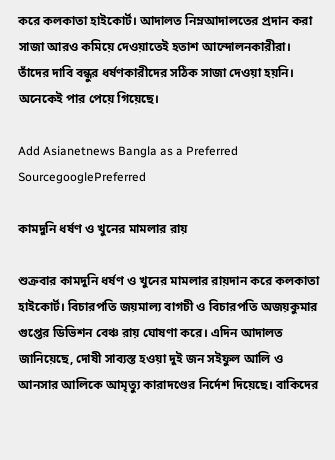করে কলকাতা হাইকোর্ট। আদালত নিম্নআদালতের প্রদান করা সাজা আরও কমিয়ে দেওয়াতেই হতাশ আন্দোলনকারীরা। তাঁদের দাবি বন্ধুর ধর্ষণকারীদের সঠিক সাজা দেওয়া হয়নি। অনেকেই পার পেয়ে গিয়েছে।

Add Asianetnews Bangla as a Preferred SourcegooglePreferred

কামদুনি ধর্ষণ ও খুনের মামলার রায়

শুক্রবার কামদুনি ধর্ষণ ও খুনের মামলার রায়দান করে কলকাতা হাইকোর্ট। বিচারপতি জয়মাল্য বাগচী ও বিচারপতি অজয়কুমার গুপ্তের ডিভিশন বেঞ্চ রায় ঘোষণা করে। এদিন আদালত জানিয়েছে, দোষী সাব্যস্ত হওয়া দুই জন সইফুল আলি ও আনসার আলিকে আমৃত্যু কারাদণ্ডের নির্দেশ দিয়েছে। বাকিদের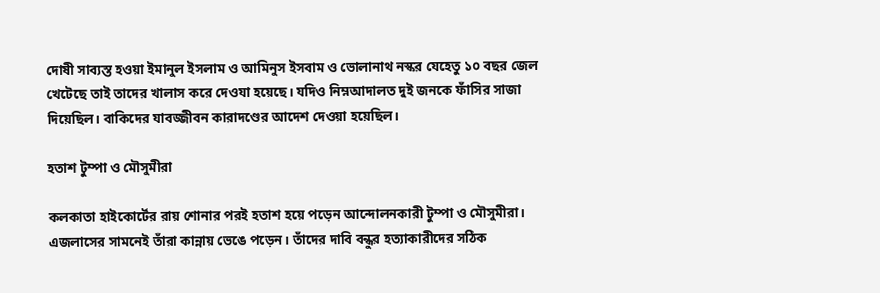দোষী সাব্যস্ত হওয়া ইমানুল ইসলাম ও আমিনুস ইসবাম ও ভোলানাথ নস্কর যেহেতু ১০ বছর জেল খেটেছে তাই তাদের খালাস করে দেওযা হয়েছে। যদিও নিম্নআদালত দুই জনকে ফাঁসির সাজা দিয়েছিল। বাকিদের যাবজ্জীবন কারাদণ্ডের আদেশ দেওয়া হয়েছিল।

হতাশ টুম্পা ও মৌসুমীরা

কলকাতা হাইকোর্টের রায় শোনার পরই হতাশ হয়ে পড়েন আন্দোলনকারী টুম্পা ও মৌসুমীরা। এজলাসের সামনেই তাঁরা কান্নায় ভেঙে পড়েন। তাঁদের দাবি বন্ধুর হত্যাকারীদের সঠিক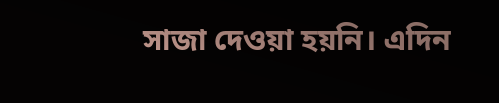সাজা দেওয়া হয়নি। এদিন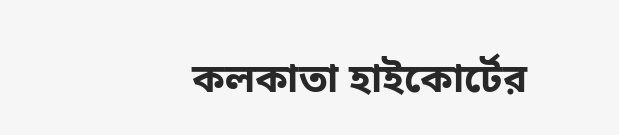কলকাতা হাইকোর্টের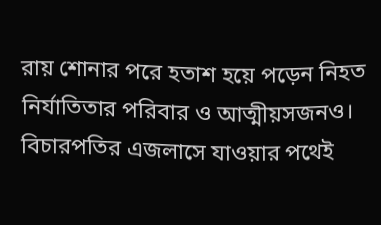রায় শোনার পরে হতাশ হয়ে পড়েন নিহত নির্যাতিতার পরিবার ও আত্মীয়সজনও। বিচারপতির এজলাসে যাওয়ার পথেই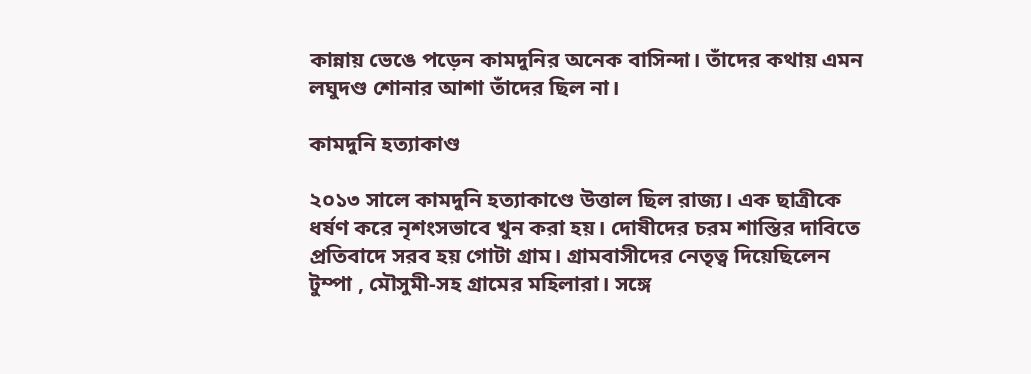কান্নায় ভেঙে পড়েন কামদুনির অনেক বাসিন্দা। তাঁদের কথায় এমন লঘুদণ্ড শোনার আশা তাঁদের ছিল না।

কামদুনি হত্যাকাণ্ড

২০১৩ সালে কামদুনি হত্যাকাণ্ডে উত্তাল ছিল রাজ্য। এক ছাত্রীকে ধর্ষণ করে নৃশংসভাবে খুন করা হয়। দোষীদের চরম শাস্তির দাবিতে প্রতিবাদে সরব হয় গোটা গ্রাম। গ্রামবাসীদের নেতৃত্ব দিয়েছিলেন টুম্পা , মৌসুমী-সহ গ্রামের মহিলারা। সঙ্গে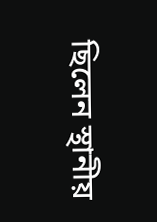ছিলেন স্থানীয়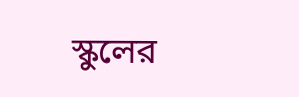স্কুলের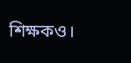শিক্ষকও।